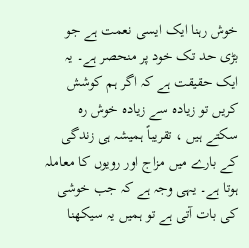خوش رہنا ایک ایسی نعمت ہے جو بڑی حد تک خود پر منحصر ہے۔ یہ ایک حقیقت ہے کہ اگر ہم کوشش کریں تو زیادہ سے زیادہ خوش رہ سکتے ہیں ، تقریباً ہمیشہ ہی زندگی کے بارے میں مزاج اور رویوں کا معاملہ ہوتا ہے۔ یہی وجہ ہے کہ جب خوشی کی بات آتی ہے تو ہمیں یہ سیکھنا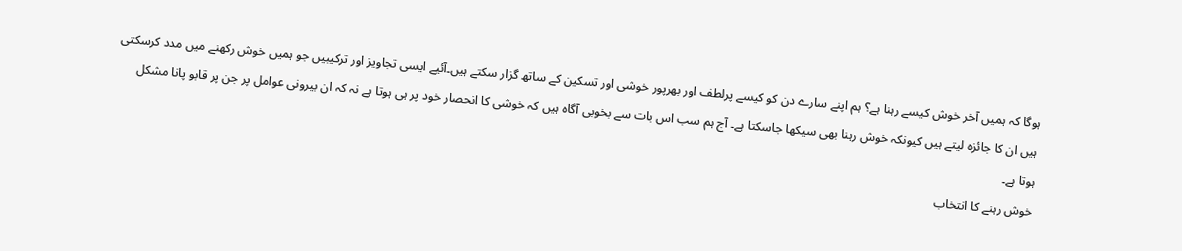ہوگا کہ ہمیں آخر خوش کیسے رہنا ہے؟ ہم اپنے سارے دن کو کیسے پرلطف اور بھرپور خوشی اور تسکین کے ساتھ گزار سکتے ہیں۔آئیے ایسی تجاویز اور ترکیبیں جو ہمیں خوش رکھنے میں مدد کرسکتی ہیں ان کا جائزہ لیتے ہیں کیونکہ خوش رہنا بھی سیکھا جاسکتا ہے۔ آج ہم سب اس بات سے بخوبی آگاہ ہیں کہ خوشی کا انحصار خود پر ہی ہوتا ہے نہ کہ ان بیرونی عوامل پر جن پر قابو پانا مشکل ہوتا ہے۔
خوش رہنے کا انتخاب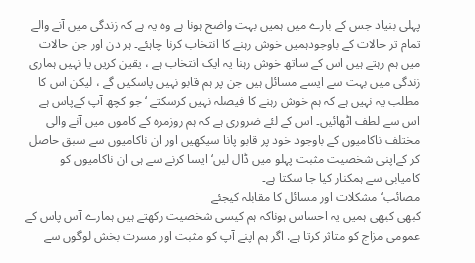پہلی بنیاد جس کے بارے میں ہمیں بہت واضح ہونا ہے وہ یہ ہے کہ زندگی میں آنے والے تمام تر حالات کے باوجودہمیں خوش رہنے کا انتخاب کرنا چاہئے۔ ہر دن اور جن حالات میں ہم رہتے ہیں اس کے ساتھ خوش رہنا یہ ایک انتخاب ہے ، یقین کریں یا نہیں ہماری زندگی میں بہت سے ایسے مسائل ہیں جن پر ہم قابو نہیں پاسکیں گے ، لیکن اس کا مطلب یہ نہیں ہے کہ ہم خوش رہنے کا فیصلہ نہیں کرسکتے ‘ جو کچھ آپ کےپاس ہے اس سے لطف اٹھائیں۔ اس کے لئے ضروری ہے کہ ہم روزمرہ کے کاموں میں آنے والی مختلف ناکامیوں کے باوجود خود پر قابو پانا سیکھیں اور ان ناکامیوں سے سبق حاصل کر کےاپنی شخصیت مثبت پہلو میں ڈال لیں‘ ایسا کرنے سے ہی ان ناکامیوں کو کامیابی سے ہمکنار کیا جا سکتا ہے۔
مصائب‘ مشکلات اور مسائل کا مقابلہ کیجئے
کبھی کبھی ہمیں یہ احساس ہوناکہ ہم کیسی شخصیت رکھتے ہیں ہمارے آس پاس کے عمومی مزاج کو متاثر کرتا ہے. اگر ہم اپنے آپ کو مثبت اور مسرت بخش لوگوں سے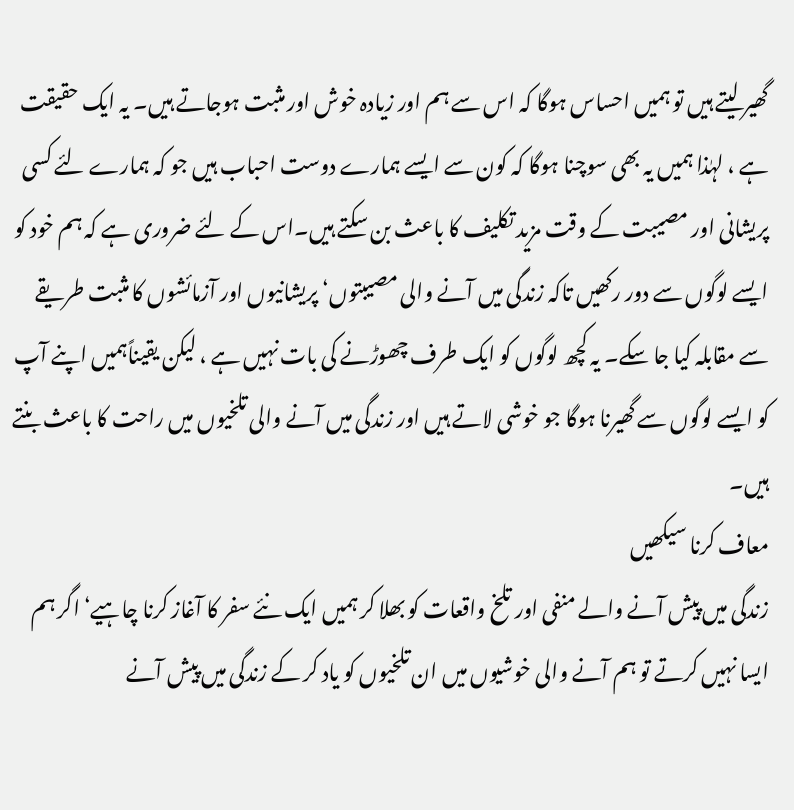گھیر لیتے ہیں تو ہمیں احساس ہوگا کہ اس سے ہم اور زیادہ خوش اور مثبت ہوجاتے ہیں۔ یہ ایک حقیقت ہے ، لہٰذا ہمیں یہ بھی سوچنا ہوگا کہ کون سے ایسے ہمارے دوست احباب ہیں جو کہ ہمارے لئے کسی پریشانی اور مصیبت کے وقت مزید تکلیف کا باعث بن سکتے ہیں۔اس کے لئے ضروری ہے کہ ہم خود کو ایسے لوگوں سے دور رکھیں تاکہ زندگی میں آنے والی مصیبتوں‘ پریشانیوں اور آزمائشوں کا مثبت طریقے سے مقابلہ کیا جا سکے۔ یہ کچھ لوگوں کو ایک طرف چھوڑنے کی بات نہیں ہے ، لیکن یقیناًہمیں اپنے آپ کو ایسے لوگوں سے گھیرنا ہوگا جو خوشی لاتے ہیں اور زندگی میں آنے والی تلخیوں میں راحت کا باعث بنتے ہیں۔
معاف کرنا سیکھیں
زندگی میں پیش آنے والے منفی اور تلخ واقعات کو بھلا کر ہمیں ایک نئے سفر کا آغاز کرنا چاہیے‘ اگر ہم ایسا نہیں کرتے تو ہم آنے والی خوشیوں میں ان تلخیوں کو یاد کر کے زندگی میں پیش آنے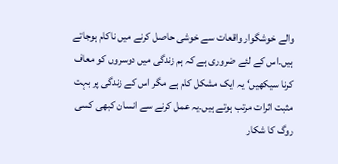والے خوشگوار واقعات سے خوشی حاصل کرنے میں ناکام ہوجاتے ہیں۔اس کے لئے ضروری ہے کہ ہم زندگی میں دوسروں کو معاف کرنا سیکھیں‘ یہ ایک مشکل کام ہے مگر اس کے زندگی پر بہت مثبت اثرات مرتب ہوتے ہیں۔یہ عمل کرنے سے انسان کبھی کسی روگ کا شکار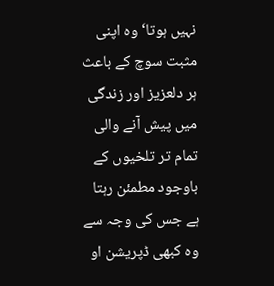نہیں ہوتا‘ وہ اپنی مثبت سوچ کے باعث ہر دلعزیز اور زندگی میں پیش آنے والی تمام تر تلخیوں کے باوجود مطمئن رہتا ہے جس کی وجہ سے وہ کبھی ڈپریشن او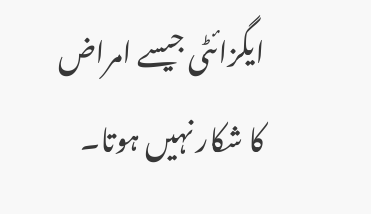ایگزائٹی جیسے امراض کا شکار نہیں ہوتا۔